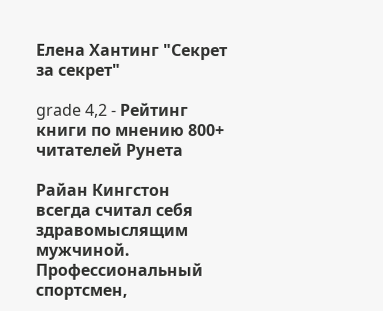Елена Хантинг "Секрет за секрет"

grade 4,2 - Рейтинг книги по мнению 800+ читателей Рунета

Райан Кингстон всегда считал себя здравомыслящим мужчиной. Профессиональный спортсмен,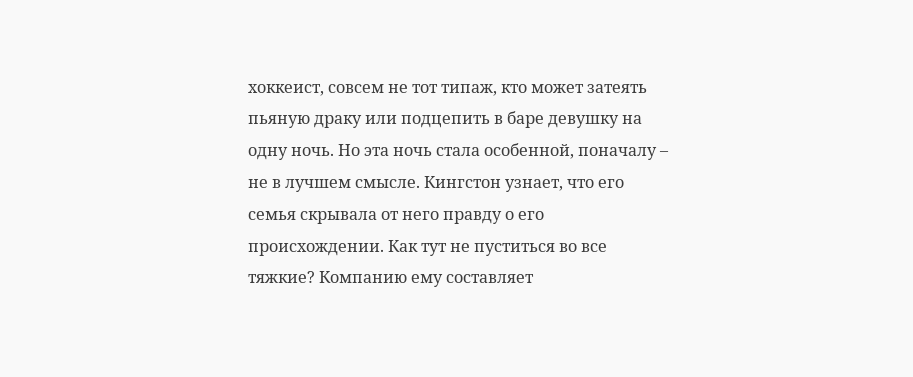хоккеист, совсем не тот типаж, кто может затеять пьяную драку или подцепить в баре девушку на одну ночь. Но эта ночь стала особенной, поначалу – не в лучшем смысле. Кингстон узнает, что его семья скрывала от него правду о его происхождении. Как тут не пуститься во все тяжкие? Компанию ему составляет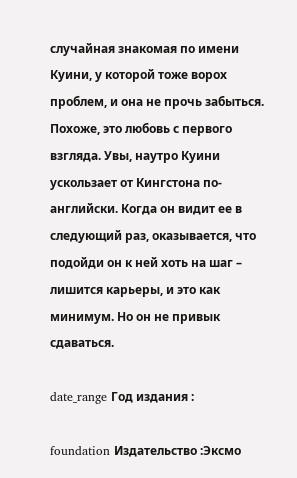случайная знакомая по имени Куини, у которой тоже ворох проблем, и она не прочь забыться. Похоже, это любовь с первого взгляда. Увы, наутро Куини ускользает от Кингстона по-английски. Когда он видит ее в следующий раз, оказывается, что подойди он к ней хоть на шаг – лишится карьеры, и это как минимум. Но он не привык сдаваться.

date_range Год издания :

foundation Издательство :Эксмо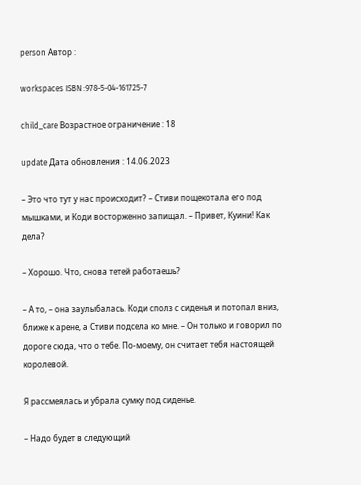person Автор :

workspaces ISBN :978-5-04-161725-7

child_care Возрастное ограничение : 18

update Дата обновления : 14.06.2023

– Это что тут у нас происходит? – Стиви пощекотала его под мышками, и Коди восторженно запищал. – Привет, Куини! Как дела?

– Хорошо. Что, снова тетей работаешь?

– А то, – она заулыбалась. Коди сполз с сиденья и потопал вниз, ближе к арене, а Стиви подсела ко мне. – Он только и говорил по дороге сюда, что о тебе. По-моему, он считает тебя настоящей королевой.

Я рассмеялась и убрала сумку под сиденье.

– Надо будет в следующий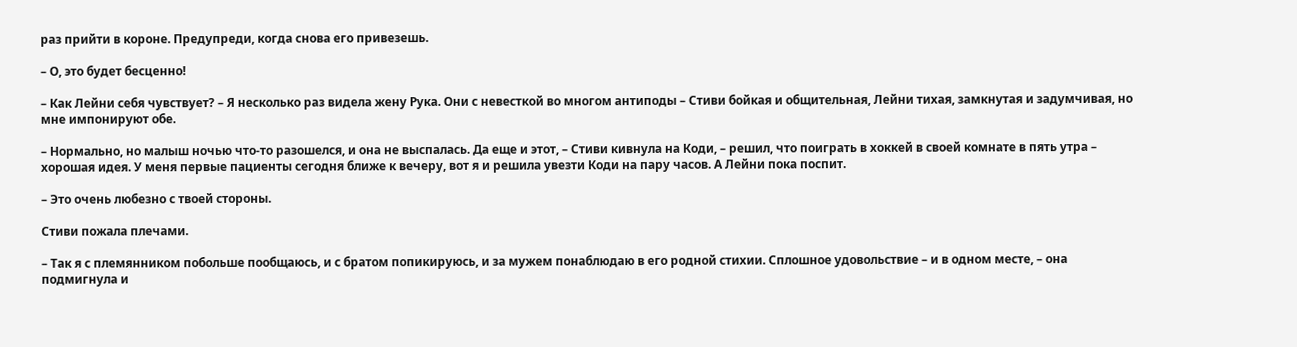раз прийти в короне. Предупреди, когда снова его привезешь.

– О, это будет бесценно!

– Как Лейни себя чувствует? – Я несколько раз видела жену Рука. Они с невесткой во многом антиподы – Стиви бойкая и общительная, Лейни тихая, замкнутая и задумчивая, но мне импонируют обе.

– Нормально, но малыш ночью что-то разошелся, и она не выспалась. Да еще и этот, – Стиви кивнула на Коди, – решил, что поиграть в хоккей в своей комнате в пять утра – хорошая идея. У меня первые пациенты сегодня ближе к вечеру, вот я и решила увезти Коди на пару часов. А Лейни пока поспит.

– Это очень любезно с твоей стороны.

Стиви пожала плечами.

– Так я с племянником побольше пообщаюсь, и с братом попикируюсь, и за мужем понаблюдаю в его родной стихии. Сплошное удовольствие – и в одном месте, – она подмигнула и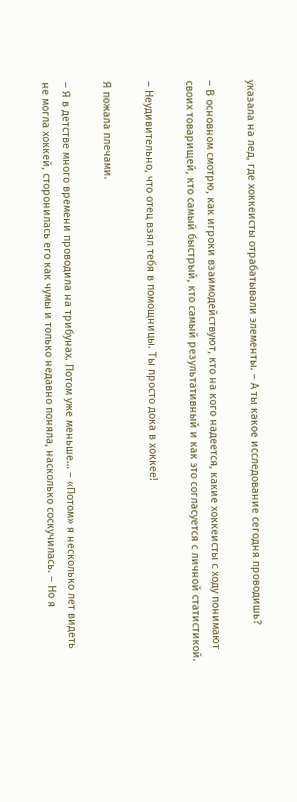указала на лед, где хоккеисты отрабатывали элементы. – А ты какое исследование сегодня проводишь?

– В основном смотрю, как игроки взаимодействуют, кто на кого надеется, какие хоккеисты с ходу понимают своих товарищей, кто самый быстрый, кто самый результативный и как это согласуется с личной статистикой.

– Неудивительно, что отец взял тебя в помощницы. Ты просто дока в хоккее!

Я пожала плечами.

– Я в детстве много времени проводила на трибунах. Потом уже меньше… – «Потом» я несколько лет видеть не могла хоккей, сторонилась его как чумы и только недавно поняла, насколько соскучилась. – Но я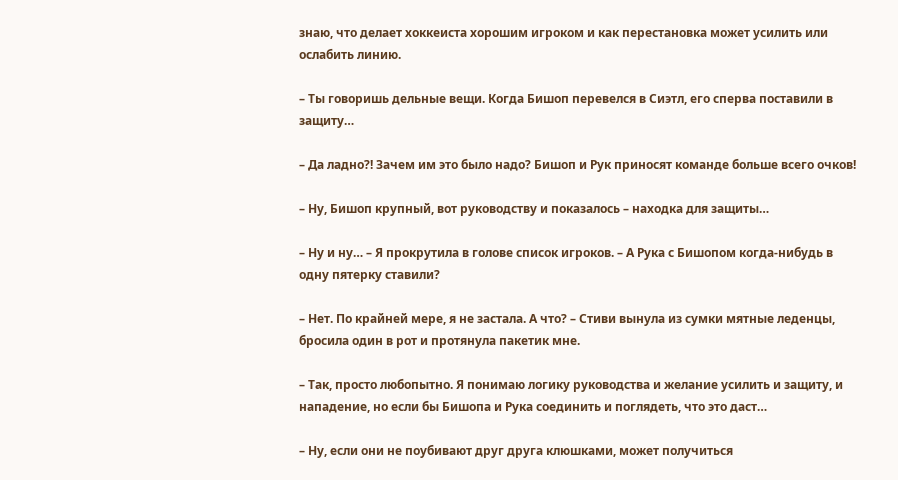знаю, что делает хоккеиста хорошим игроком и как перестановка может усилить или ослабить линию.

– Ты говоришь дельные вещи. Когда Бишоп перевелся в Сиэтл, его сперва поставили в защиту…

– Да ладно?! Зачем им это было надо? Бишоп и Рук приносят команде больше всего очков!

– Ну, Бишоп крупный, вот руководству и показалось – находка для защиты…

– Ну и ну… – Я прокрутила в голове список игроков. – А Рука с Бишопом когда-нибудь в одну пятерку ставили?

– Нет. По крайней мере, я не застала. А что? – Стиви вынула из сумки мятные леденцы, бросила один в рот и протянула пакетик мне.

– Так, просто любопытно. Я понимаю логику руководства и желание усилить и защиту, и нападение, но если бы Бишопа и Рука соединить и поглядеть, что это даст…

– Ну, если они не поубивают друг друга клюшками, может получиться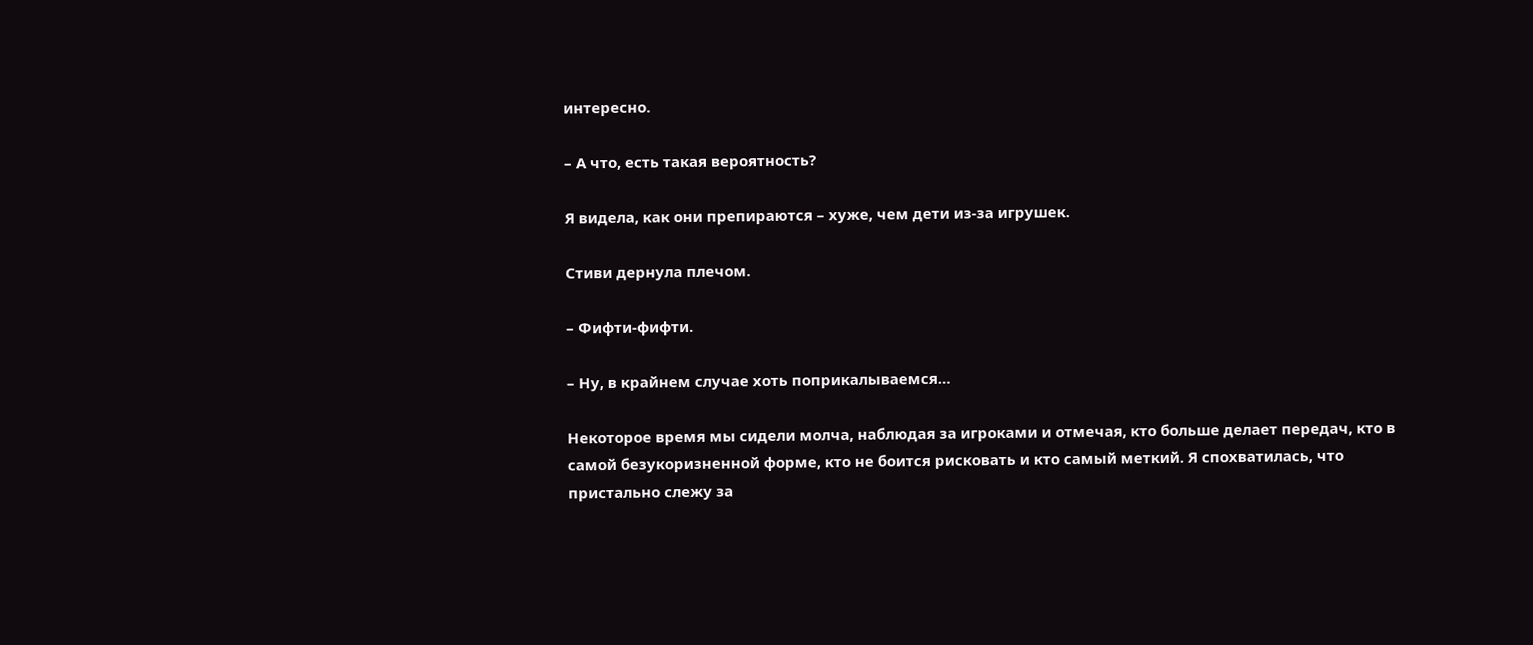интересно.

– А что, есть такая вероятность?

Я видела, как они препираются – хуже, чем дети из-за игрушек.

Стиви дернула плечом.

– Фифти-фифти.

– Ну, в крайнем случае хоть поприкалываемся…

Некоторое время мы сидели молча, наблюдая за игроками и отмечая, кто больше делает передач, кто в самой безукоризненной форме, кто не боится рисковать и кто самый меткий. Я спохватилась, что пристально слежу за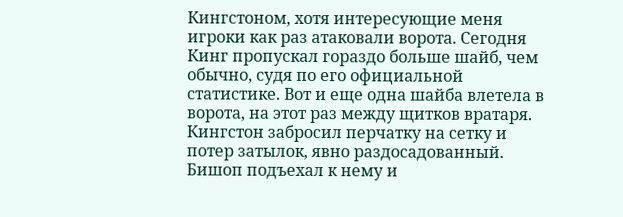Кингстоном, хотя интересующие меня игроки как раз атаковали ворота. Сегодня Кинг пропускал гораздо больше шайб, чем обычно, судя по его официальной статистике. Вот и еще одна шайба влетела в ворота, на этот раз между щитков вратаря. Кингстон забросил перчатку на сетку и потер затылок, явно раздосадованный. Бишоп подъехал к нему и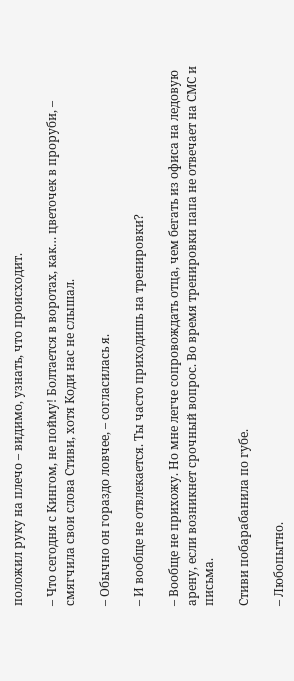положил руку на плечо – видимо, узнать, что происходит.

– Что сегодня с Кингом, не пойму! Болтается в воротах, как… цветочек в проруби, – смягчила свои слова Стиви, хотя Коди нас не слышал.

– Обычно он гораздо ловчее, – согласилась я.

– И вообще не отвлекается. Ты часто приходишь на тренировки?

– Вообще не прихожу. Но мне легче сопровождать отца, чем бегать из офиса на ледовую арену, если возникнет срочный вопрос. Во время тренировки папа не отвечает на СМС и письма.

Стиви побарабанила по губе.

– Любопытно.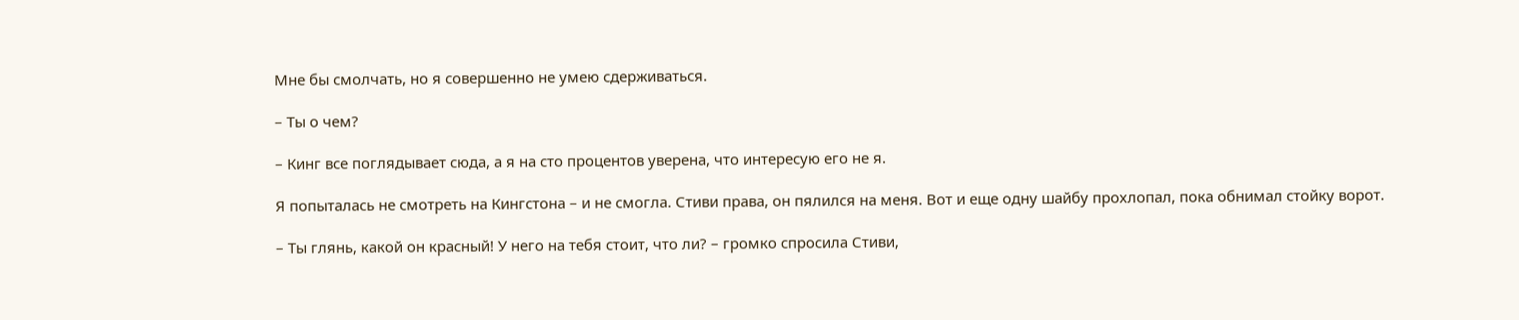Мне бы смолчать, но я совершенно не умею сдерживаться.

– Ты о чем?

– Кинг все поглядывает сюда, а я на сто процентов уверена, что интересую его не я.

Я попыталась не смотреть на Кингстона – и не смогла. Стиви права, он пялился на меня. Вот и еще одну шайбу прохлопал, пока обнимал стойку ворот.

– Ты глянь, какой он красный! У него на тебя стоит, что ли? – громко спросила Стиви,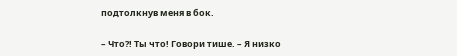подтолкнув меня в бок.

– Что?! Ты что! Говори тише. – Я низко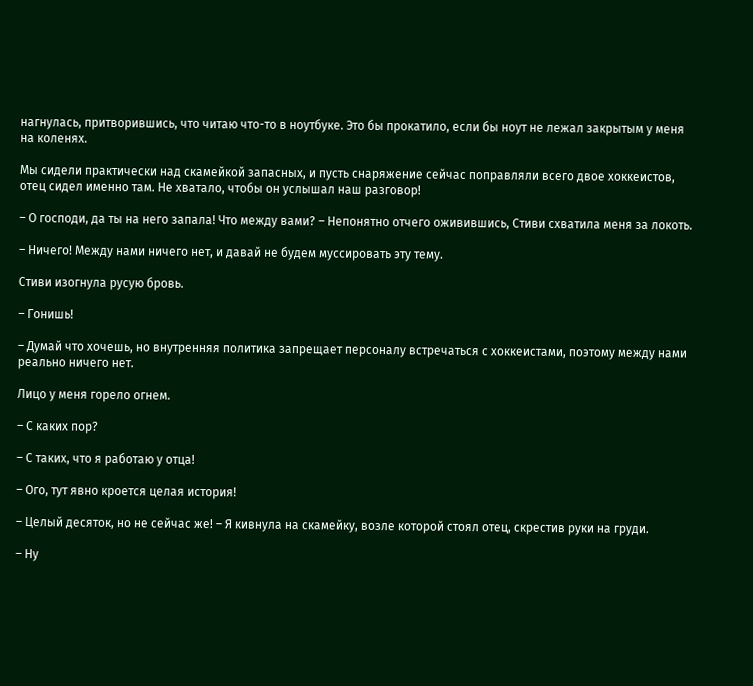нагнулась, притворившись, что читаю что-то в ноутбуке. Это бы прокатило, если бы ноут не лежал закрытым у меня на коленях.

Мы сидели практически над скамейкой запасных, и пусть снаряжение сейчас поправляли всего двое хоккеистов, отец сидел именно там. Не хватало, чтобы он услышал наш разговор!

– О господи, да ты на него запала! Что между вами? – Непонятно отчего оживившись, Стиви схватила меня за локоть.

– Ничего! Между нами ничего нет, и давай не будем муссировать эту тему.

Стиви изогнула русую бровь.

– Гонишь!

– Думай что хочешь, но внутренняя политика запрещает персоналу встречаться с хоккеистами, поэтому между нами реально ничего нет.

Лицо у меня горело огнем.

– С каких пор?

– С таких, что я работаю у отца!

– Ого, тут явно кроется целая история!

– Целый десяток, но не сейчас же! – Я кивнула на скамейку, возле которой стоял отец, скрестив руки на груди.

– Ну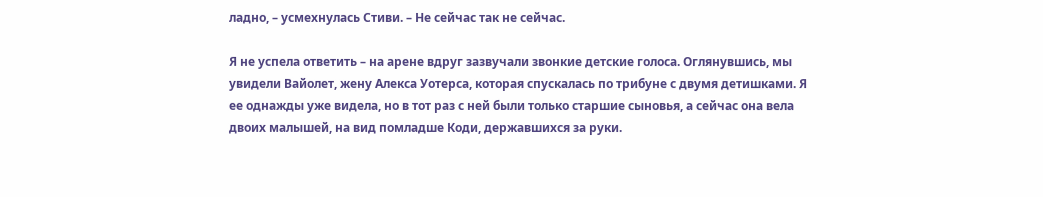ладно, – усмехнулась Стиви. – Не сейчас так не сейчас.

Я не успела ответить – на арене вдруг зазвучали звонкие детские голоса. Оглянувшись, мы увидели Вайолет, жену Алекса Уотерса, которая спускалась по трибуне с двумя детишками. Я ее однажды уже видела, но в тот раз с ней были только старшие сыновья, а сейчас она вела двоих малышей, на вид помладше Коди, державшихся за руки.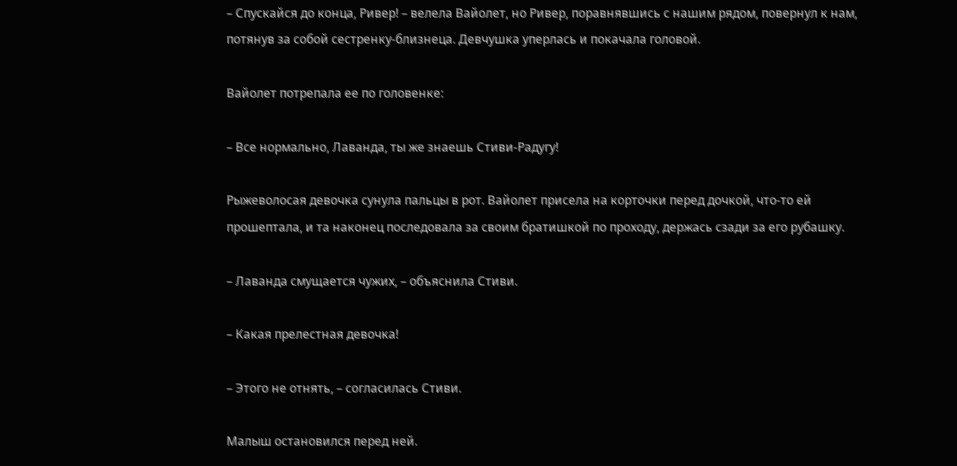– Спускайся до конца, Ривер! – велела Вайолет, но Ривер, поравнявшись с нашим рядом, повернул к нам, потянув за собой сестренку-близнеца. Девчушка уперлась и покачала головой.

Вайолет потрепала ее по головенке:

– Все нормально, Лаванда, ты же знаешь Стиви-Радугу!

Рыжеволосая девочка сунула пальцы в рот. Вайолет присела на корточки перед дочкой, что-то ей прошептала, и та наконец последовала за своим братишкой по проходу, держась сзади за его рубашку.

– Лаванда смущается чужих, – объяснила Стиви.

– Какая прелестная девочка!

– Этого не отнять, – согласилась Стиви.

Малыш остановился перед ней.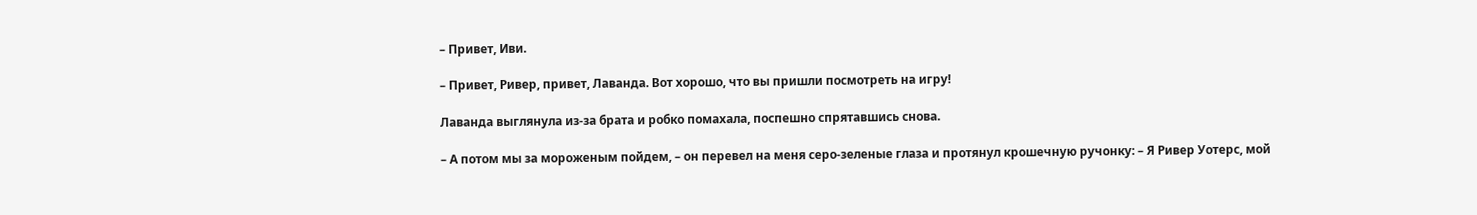– Привет, Иви.

– Привет, Ривер, привет, Лаванда. Вот хорошо, что вы пришли посмотреть на игру!

Лаванда выглянула из-за брата и робко помахала, поспешно спрятавшись снова.

– А потом мы за мороженым пойдем, – он перевел на меня серо-зеленые глаза и протянул крошечную ручонку: – Я Ривер Уотерс, мой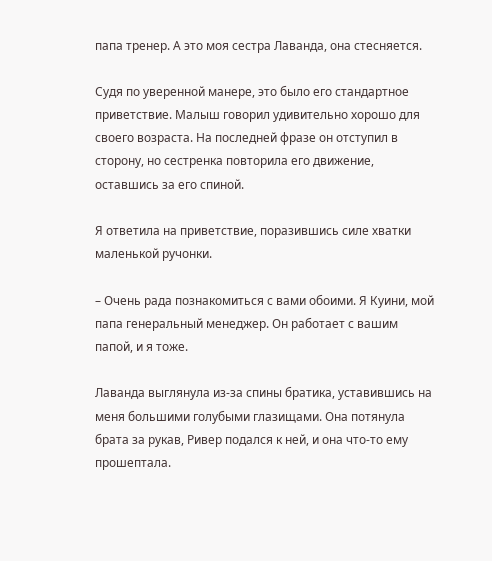папа тренер. А это моя сестра Лаванда, она стесняется.

Судя по уверенной манере, это было его стандартное приветствие. Малыш говорил удивительно хорошо для своего возраста. На последней фразе он отступил в сторону, но сестренка повторила его движение, оставшись за его спиной.

Я ответила на приветствие, поразившись силе хватки маленькой ручонки.

– Очень рада познакомиться с вами обоими. Я Куини, мой папа генеральный менеджер. Он работает с вашим папой, и я тоже.

Лаванда выглянула из-за спины братика, уставившись на меня большими голубыми глазищами. Она потянула брата за рукав, Ривер подался к ней, и она что-то ему прошептала.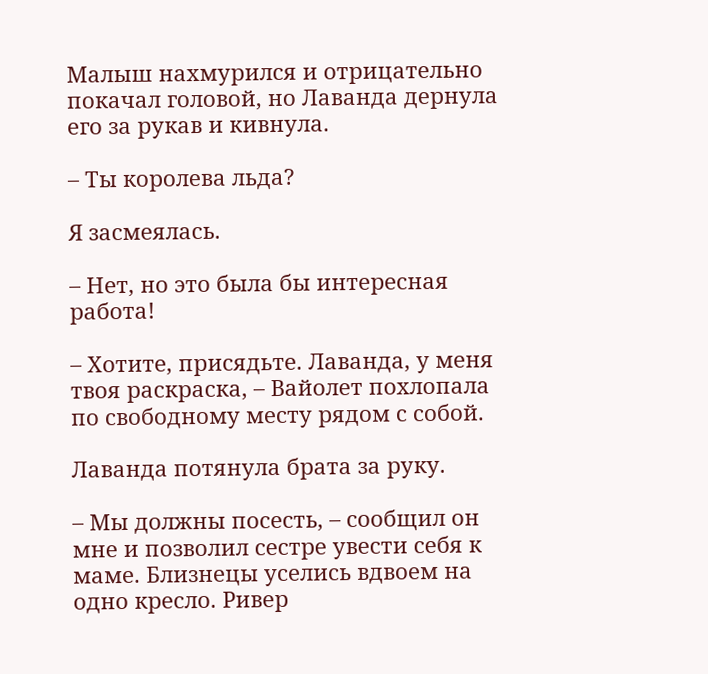Малыш нахмурился и отрицательно покачал головой, но Лаванда дернула его за рукав и кивнула.

– Ты королева льда?

Я засмеялась.

– Нет, но это была бы интересная работа!

– Хотите, присядьте. Лаванда, у меня твоя раскраска, – Вайолет похлопала по свободному месту рядом с собой.

Лаванда потянула брата за руку.

– Мы должны посесть, – сообщил он мне и позволил сестре увести себя к маме. Близнецы уселись вдвоем на одно кресло. Ривер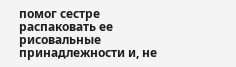помог сестре распаковать ее рисовальные принадлежности и, не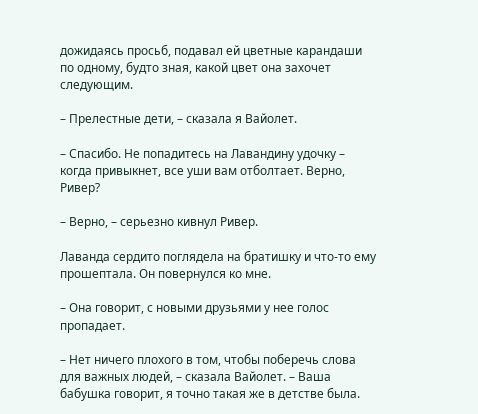дожидаясь просьб, подавал ей цветные карандаши по одному, будто зная, какой цвет она захочет следующим.

– Прелестные дети, – сказала я Вайолет.

– Спасибо. Не попадитесь на Лавандину удочку – когда привыкнет, все уши вам отболтает. Верно, Ривер?

– Верно, – серьезно кивнул Ривер.

Лаванда сердито поглядела на братишку и что-то ему прошептала. Он повернулся ко мне.

– Она говорит, с новыми друзьями у нее голос пропадает.

– Нет ничего плохого в том, чтобы поберечь слова для важных людей, – сказала Вайолет. – Ваша бабушка говорит, я точно такая же в детстве была.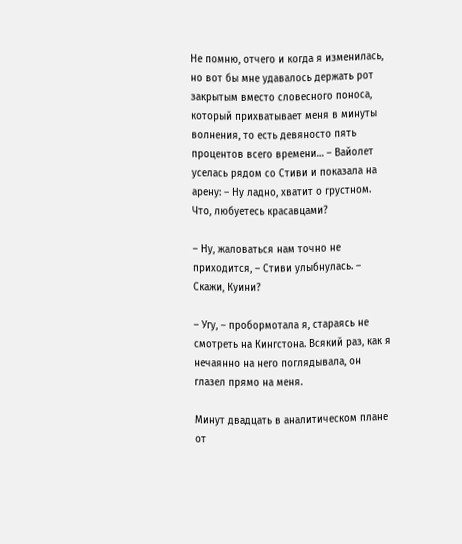Не помню, отчего и когда я изменилась, но вот бы мне удавалось держать рот закрытым вместо словесного поноса, который прихватывает меня в минуты волнения, то есть девяносто пять процентов всего времени… – Вайолет уселась рядом со Стиви и показала на арену: – Ну ладно, хватит о грустном. Что, любуетесь красавцами?

– Ну, жаловаться нам точно не приходится, – Стиви улыбнулась. – Скажи, Куини?

– Угу, – пробормотала я, стараясь не смотреть на Кингстона. Всякий раз, как я нечаянно на него поглядывала, он глазел прямо на меня.

Минут двадцать в аналитическом плане от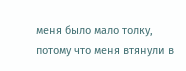меня было мало толку, потому что меня втянули в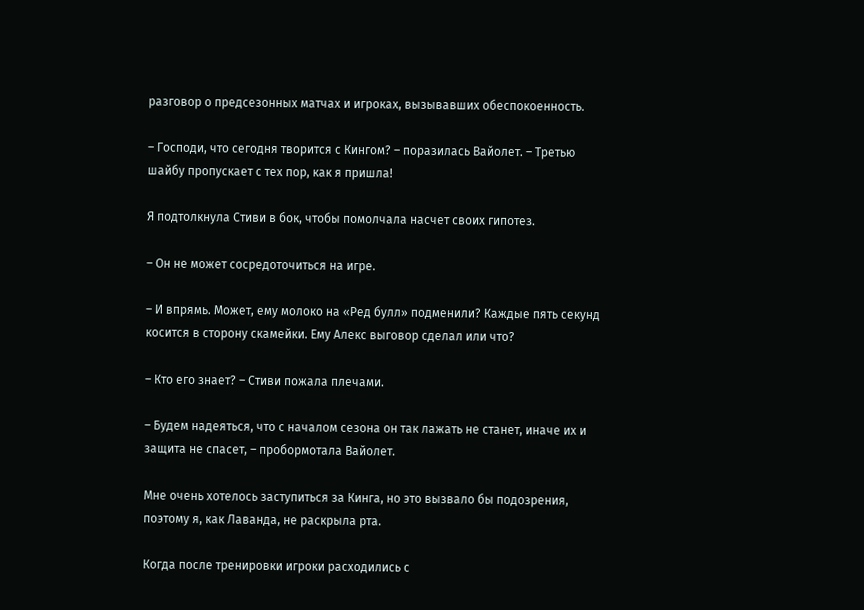разговор о предсезонных матчах и игроках, вызывавших обеспокоенность.

– Господи, что сегодня творится с Кингом? – поразилась Вайолет. – Третью шайбу пропускает с тех пор, как я пришла!

Я подтолкнула Стиви в бок, чтобы помолчала насчет своих гипотез.

– Он не может сосредоточиться на игре.

– И впрямь. Может, ему молоко на «Ред булл» подменили? Каждые пять секунд косится в сторону скамейки. Ему Алекс выговор сделал или что?

– Кто его знает? – Стиви пожала плечами.

– Будем надеяться, что с началом сезона он так лажать не станет, иначе их и защита не спасет, – пробормотала Вайолет.

Мне очень хотелось заступиться за Кинга, но это вызвало бы подозрения, поэтому я, как Лаванда, не раскрыла рта.

Когда после тренировки игроки расходились с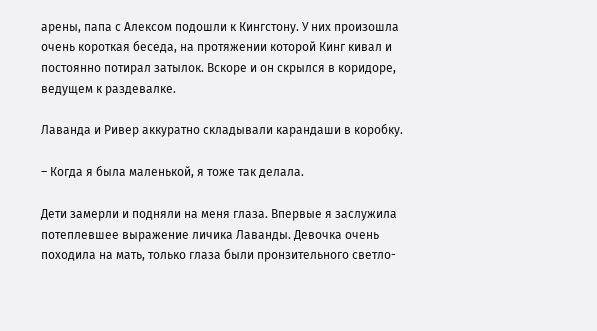арены, папа с Алексом подошли к Кингстону. У них произошла очень короткая беседа, на протяжении которой Кинг кивал и постоянно потирал затылок. Вскоре и он скрылся в коридоре, ведущем к раздевалке.

Лаванда и Ривер аккуратно складывали карандаши в коробку.

– Когда я была маленькой, я тоже так делала.

Дети замерли и подняли на меня глаза. Впервые я заслужила потеплевшее выражение личика Лаванды. Девочка очень походила на мать, только глаза были пронзительного светло-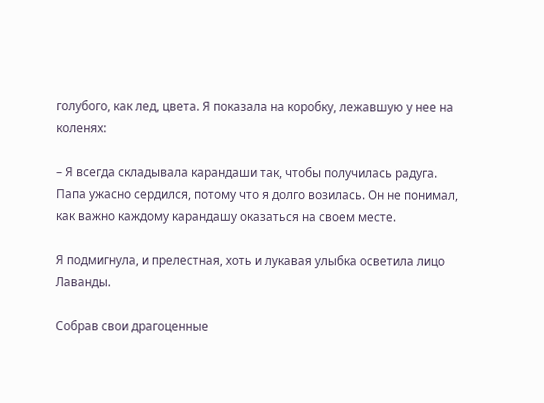голубого, как лед, цвета. Я показала на коробку, лежавшую у нее на коленях:

– Я всегда складывала карандаши так, чтобы получилась радуга. Папа ужасно сердился, потому что я долго возилась. Он не понимал, как важно каждому карандашу оказаться на своем месте.

Я подмигнула, и прелестная, хоть и лукавая улыбка осветила лицо Лаванды.

Собрав свои драгоценные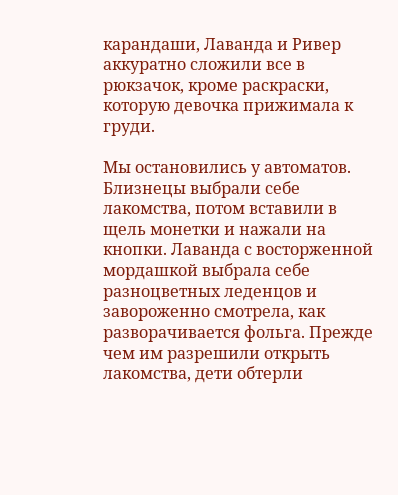карандаши, Лаванда и Ривер аккуратно сложили все в рюкзачок, кроме раскраски, которую девочка прижимала к груди.

Мы остановились у автоматов. Близнецы выбрали себе лакомства, потом вставили в щель монетки и нажали на кнопки. Лаванда с восторженной мордашкой выбрала себе разноцветных леденцов и завороженно смотрела, как разворачивается фольга. Прежде чем им разрешили открыть лакомства, дети обтерли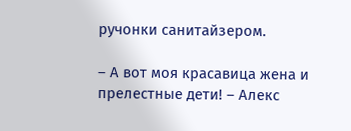ручонки санитайзером.

– А вот моя красавица жена и прелестные дети! – Алекс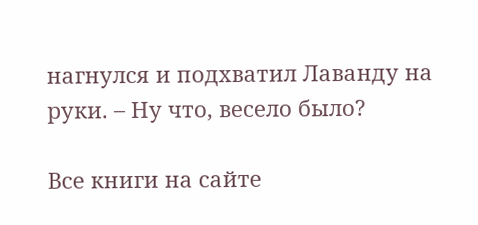нагнулся и подхватил Лаванду на руки. – Ну что, весело было?

Все книги на сайте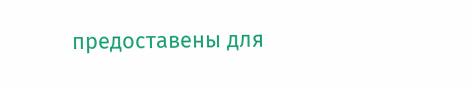предоставены для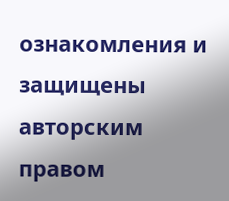ознакомления и защищены авторским правом